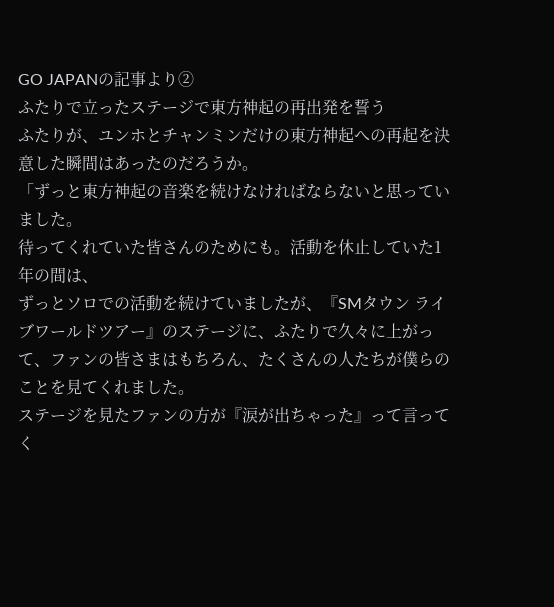GO JAPANの記事より②
ふたりで立ったステージで東方神起の再出発を誓う
ふたりが、ユンホとチャンミンだけの東方神起への再起を決意した瞬間はあったのだろうか。
「ずっと東方神起の音楽を続けなければならないと思っていました。
待ってくれていた皆さんのためにも。活動を休止していた1年の間は、
ずっとソロでの活動を続けていましたが、『SMタウン ライブワールドツアー』のステージに、ふたりで久々に上がって、ファンの皆さまはもちろん、たくさんの人たちが僕らのことを見てくれました。
ステージを見たファンの方が『涙が出ちゃった』って言ってく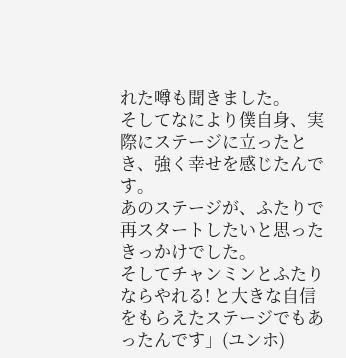れた噂も聞きました。
そしてなにより僕自身、実際にステージに立ったとき、強く幸せを感じたんです。
あのステージが、ふたりで再スタートしたいと思ったきっかけでした。
そしてチャンミンとふたりならやれる! と大きな自信をもらえたステージでもあったんです」(ユンホ)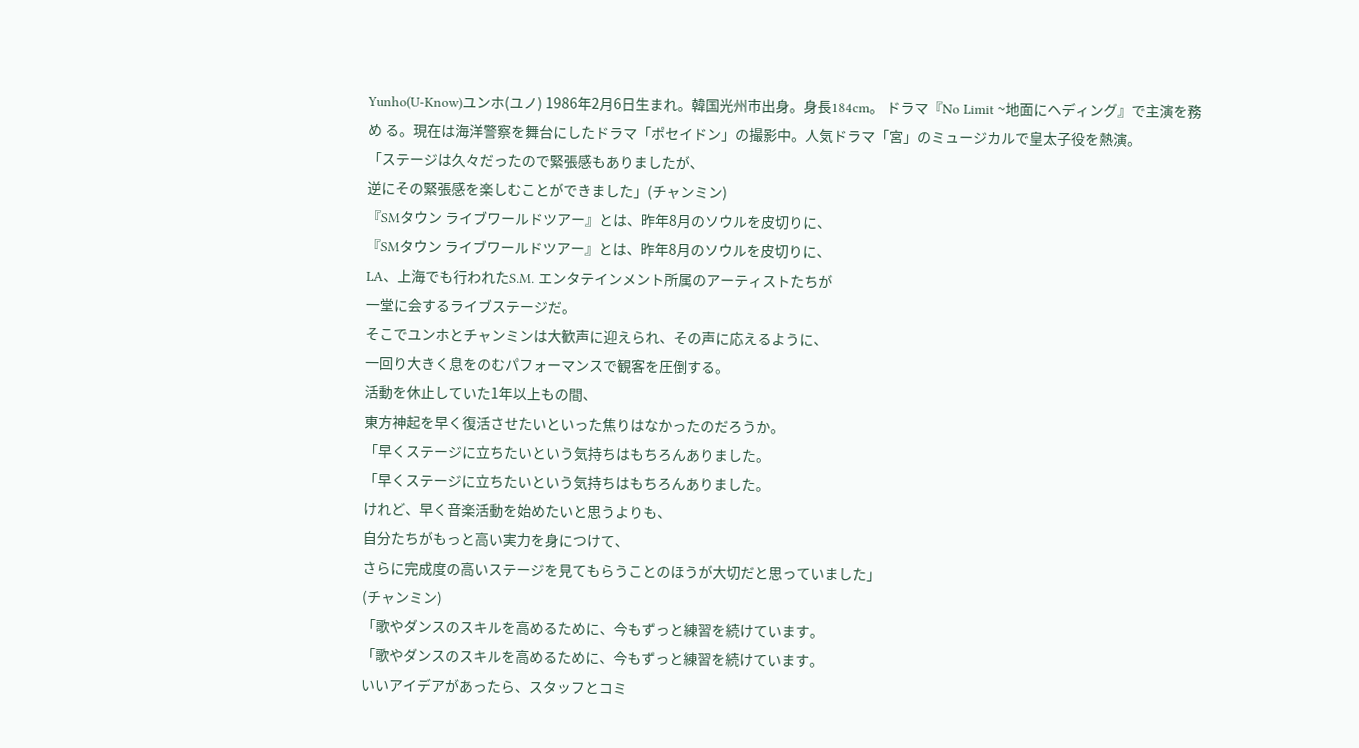Yunho(U-Know)ユンホ(ユノ) 1986年2月6日生まれ。韓国光州市出身。身長184cm。 ドラマ『No Limit ~地面にヘディング』で主演を務め る。現在は海洋警察を舞台にしたドラマ「ポセイドン」の撮影中。人気ドラマ「宮」のミュージカルで皇太子役を熱演。
「ステージは久々だったので緊張感もありましたが、
逆にその緊張感を楽しむことができました」(チャンミン)
『SMタウン ライブワールドツアー』とは、昨年8月のソウルを皮切りに、
『SMタウン ライブワールドツアー』とは、昨年8月のソウルを皮切りに、
LA、上海でも行われたS.M. エンタテインメント所属のアーティストたちが
一堂に会するライブステージだ。
そこでユンホとチャンミンは大歓声に迎えられ、その声に応えるように、
一回り大きく息をのむパフォーマンスで観客を圧倒する。
活動を休止していた1年以上もの間、
東方神起を早く復活させたいといった焦りはなかったのだろうか。
「早くステージに立ちたいという気持ちはもちろんありました。
「早くステージに立ちたいという気持ちはもちろんありました。
けれど、早く音楽活動を始めたいと思うよりも、
自分たちがもっと高い実力を身につけて、
さらに完成度の高いステージを見てもらうことのほうが大切だと思っていました」
(チャンミン)
「歌やダンスのスキルを高めるために、今もずっと練習を続けています。
「歌やダンスのスキルを高めるために、今もずっと練習を続けています。
いいアイデアがあったら、スタッフとコミ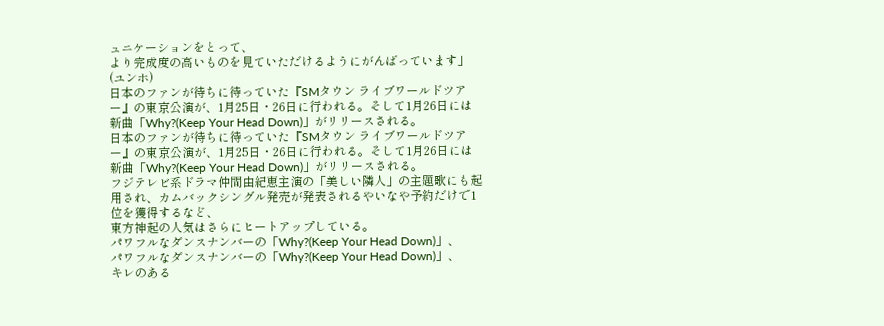ュニケーションをとって、
より完成度の高いものを見ていただけるようにがんばっています」(ユンホ)
日本のファンが待ちに待っていた『SMタウン ライブワールドツアー』の東京公演が、1月25日・26日に行われる。そして1月26日には新曲「Why?(Keep Your Head Down)」がリリースされる。
日本のファンが待ちに待っていた『SMタウン ライブワールドツアー』の東京公演が、1月25日・26日に行われる。そして1月26日には新曲「Why?(Keep Your Head Down)」がリリースされる。
フジテレビ系ドラマ仲間由紀恵主演の「美しい隣人」の主題歌にも起用され、カムバックシングル発売が発表されるやいなや予約だけで1位を獲得するなど、
東方神起の人気はさらにヒートアップしている。
パワフルなダンスナンバーの「Why?(Keep Your Head Down)」、
パワフルなダンスナンバーの「Why?(Keep Your Head Down)」、
キレのある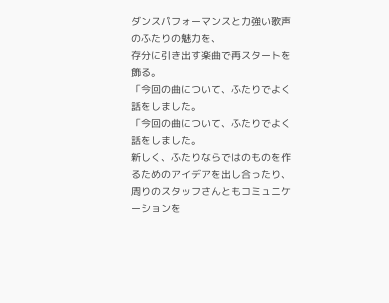ダンスパフォーマンスと力強い歌声のふたりの魅力を、
存分に引き出す楽曲で再スタートを飾る。
「今回の曲について、ふたりでよく話をしました。
「今回の曲について、ふたりでよく話をしました。
新しく、ふたりならではのものを作るためのアイデアを出し合ったり、
周りのスタッフさんともコミュニケーションを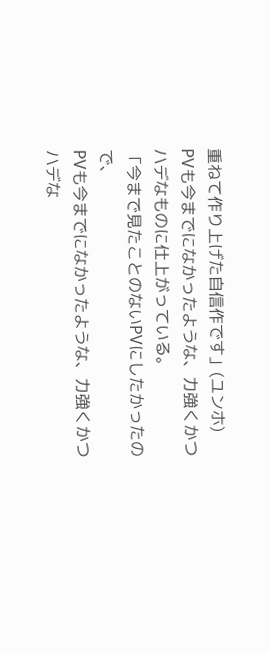重ねて作り上げた自信作です」(ユンホ)
PVも今までになかったような、力強くかつハデなものに仕上がっている。
「今まで見たことのないPVにしたかったので、
PVも今までになかったような、力強くかつハデな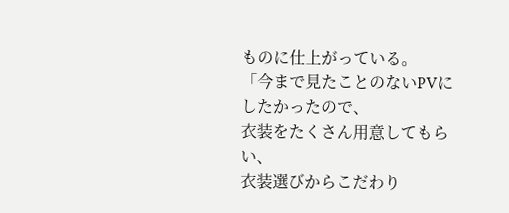ものに仕上がっている。
「今まで見たことのないPVにしたかったので、
衣装をたくさん用意してもらい、
衣装選びからこだわり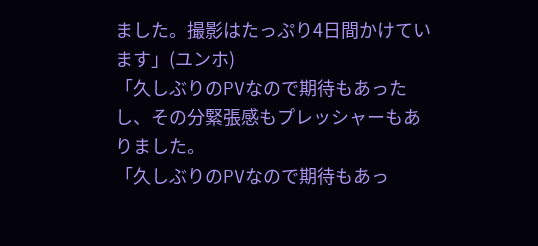ました。撮影はたっぷり4日間かけています」(ユンホ)
「久しぶりのPVなので期待もあったし、その分緊張感もプレッシャーもありました。
「久しぶりのPVなので期待もあっ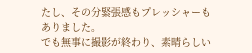たし、その分緊張感もプレッシャーもありました。
でも無事に撮影が終わり、素晴らしい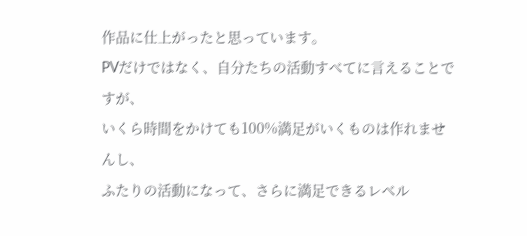作品に仕上がったと思っています。
PVだけではなく、自分たちの活動すべてに言えることですが、
いくら時間をかけても100%満足がいくものは作れませんし、
ふたりの活動になって、さらに満足できるレベル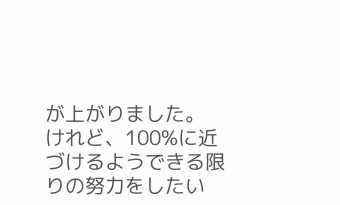が上がりました。
けれど、100%に近づけるようできる限りの努力をしたい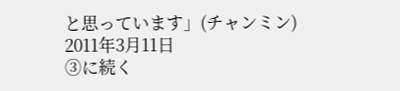と思っています」(チャンミン)
2011年3月11日
③に続く